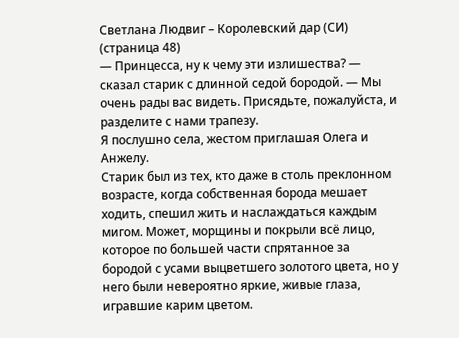Светлана Людвиг – Королевский дар (СИ) (страница 48)
— Принцесса, ну к чему эти излишества? — сказал старик с длинной седой бородой. — Мы очень рады вас видеть. Присядьте, пожалуйста, и разделите с нами трапезу.
Я послушно села, жестом приглашая Олега и Анжелу.
Старик был из тех, кто даже в столь преклонном возрасте, когда собственная борода мешает ходить, спешил жить и наслаждаться каждым мигом. Может, морщины и покрыли всё лицо, которое по большей части спрятанное за бородой с усами выцветшего золотого цвета, но у него были невероятно яркие, живые глаза, игравшие карим цветом.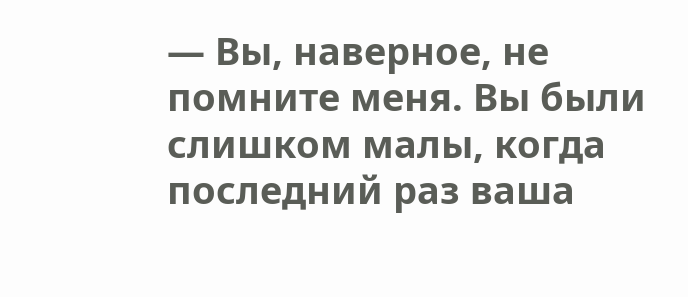— Вы, наверное, не помните меня. Вы были слишком малы, когда последний раз ваша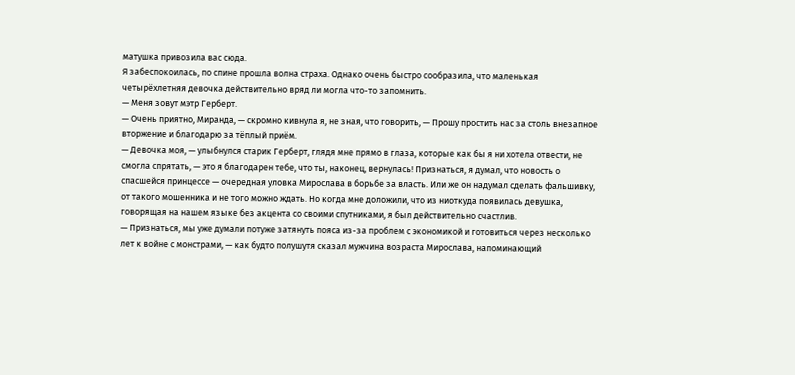матушка привозила вас сюда.
Я забеспокоилась, по спине прошла волна страха. Однако очень быстро сообразила, что маленькая четырёхлетняя девочка действительно вряд ли могла что-то запомнить.
— Меня зовут мэтр Герберт.
— Очень приятно, Миранда, — скромно кивнула я, не зная, что говорить, — Прошу простить нас за столь внезапное вторжение и благодарю за тёплый приём.
— Девочка моя, — улыбнулся старик Герберт, глядя мне прямо в глаза, которые как бы я ни хотела отвести, не смогла спрятать, — это я благодарен тебе, что ты, наконец, вернулась! Признаться, я думал, что новость о спасшейся принцессе — очередная уловка Мирослава в борьбе за власть. Или же он надумал сделать фальшивку, от такого мошенника и не того можно ждать. Но когда мне доложили, что из ниоткуда появилась девушка, говорящая на нашем языке без акцента со своими спутниками, я был действительно счастлив.
— Признаться, мы уже думали потуже затянуть пояса из-за проблем с экономикой и готовиться через несколько лет к войне с монстрами, — как будто полушутя сказал мужчина возраста Мирослава, напоминающий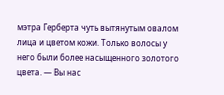мэтра Герберта чуть вытянутым овалом лица и цветом кожи. Только волосы у него были более насыщенного золотого цвета. — Вы нас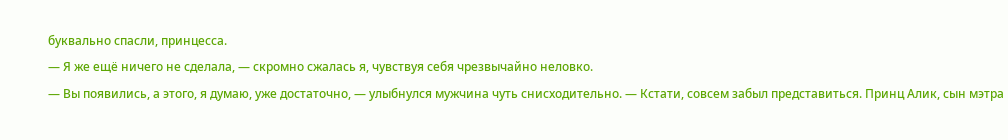буквально спасли, принцесса.
— Я же ещё ничего не сделала, — скромно сжалась я, чувствуя себя чрезвычайно неловко.
— Вы появились, а этого, я думаю, уже достаточно, — улыбнулся мужчина чуть снисходительно. — Кстати, совсем забыл представиться. Принц Алик, сын мэтра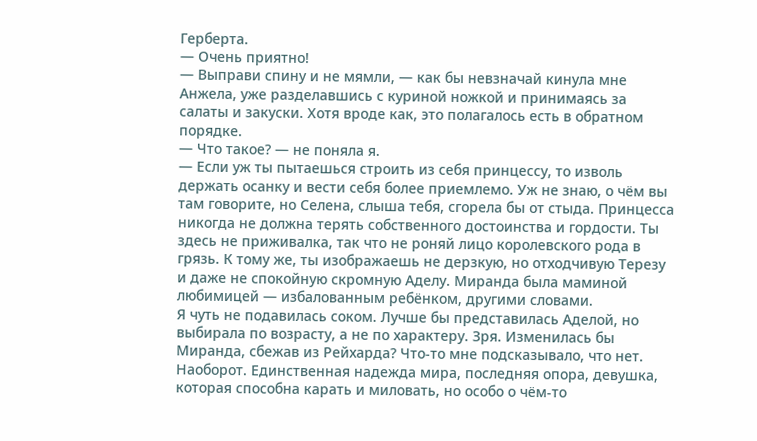Герберта.
— Очень приятно!
— Выправи спину и не мямли, — как бы невзначай кинула мне Анжела, уже разделавшись с куриной ножкой и принимаясь за салаты и закуски. Хотя вроде как, это полагалось есть в обратном порядке.
— Что такое? — не поняла я.
— Если уж ты пытаешься строить из себя принцессу, то изволь держать осанку и вести себя более приемлемо. Уж не знаю, о чём вы там говорите, но Селена, слыша тебя, сгорела бы от стыда. Принцесса никогда не должна терять собственного достоинства и гордости. Ты здесь не приживалка, так что не роняй лицо королевского рода в грязь. К тому же, ты изображаешь не дерзкую, но отходчивую Терезу и даже не спокойную скромную Аделу. Миранда была маминой любимицей — избалованным ребёнком, другими словами.
Я чуть не подавилась соком. Лучше бы представилась Аделой, но выбирала по возрасту, а не по характеру. Зря. Изменилась бы Миранда, сбежав из Рейхарда? Что-то мне подсказывало, что нет. Наоборот. Единственная надежда мира, последняя опора, девушка, которая способна карать и миловать, но особо о чём-то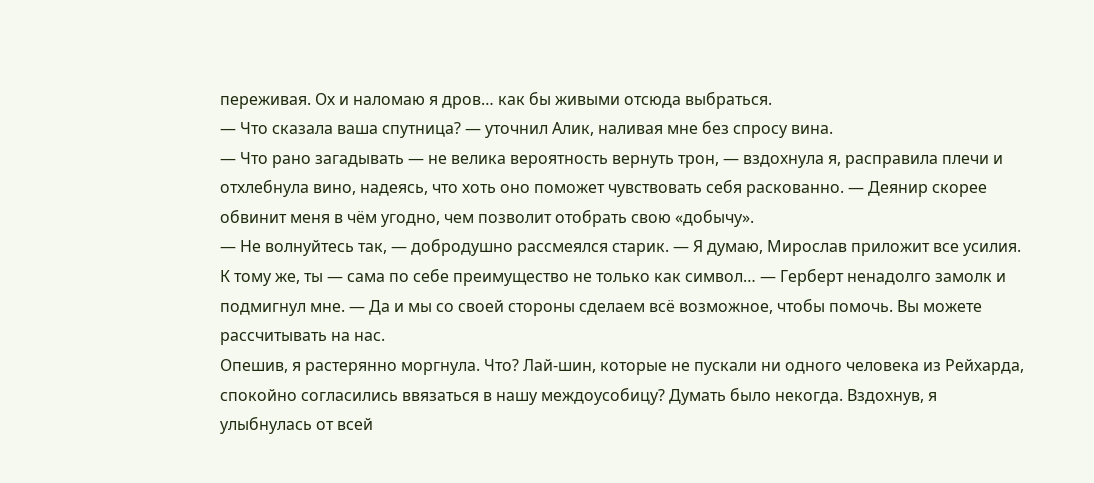переживая. Ох и наломаю я дров… как бы живыми отсюда выбраться.
— Что сказала ваша спутница? — уточнил Алик, наливая мне без спросу вина.
— Что рано загадывать — не велика вероятность вернуть трон, — вздохнула я, расправила плечи и отхлебнула вино, надеясь, что хоть оно поможет чувствовать себя раскованно. — Деянир скорее обвинит меня в чём угодно, чем позволит отобрать свою «добычу».
— Не волнуйтесь так, — добродушно рассмеялся старик. — Я думаю, Мирослав приложит все усилия. К тому же, ты — сама по себе преимущество не только как символ… — Герберт ненадолго замолк и подмигнул мне. — Да и мы со своей стороны сделаем всё возможное, чтобы помочь. Вы можете рассчитывать на нас.
Опешив, я растерянно моргнула. Что? Лай-шин, которые не пускали ни одного человека из Рейхарда, спокойно согласились ввязаться в нашу междоусобицу? Думать было некогда. Вздохнув, я улыбнулась от всей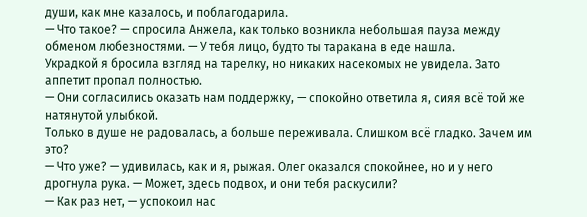души, как мне казалось, и поблагодарила.
— Что такое? — спросила Анжела, как только возникла небольшая пауза между обменом любезностями. — У тебя лицо, будто ты таракана в еде нашла.
Украдкой я бросила взгляд на тарелку, но никаких насекомых не увидела. Зато аппетит пропал полностью.
— Они согласились оказать нам поддержку, — спокойно ответила я, сияя всё той же натянутой улыбкой.
Только в душе не радовалась, а больше переживала. Слишком всё гладко. Зачем им это?
— Что уже? — удивилась, как и я, рыжая. Олег оказался спокойнее, но и у него дрогнула рука. — Может, здесь подвох, и они тебя раскусили?
— Как раз нет, — успокоил нас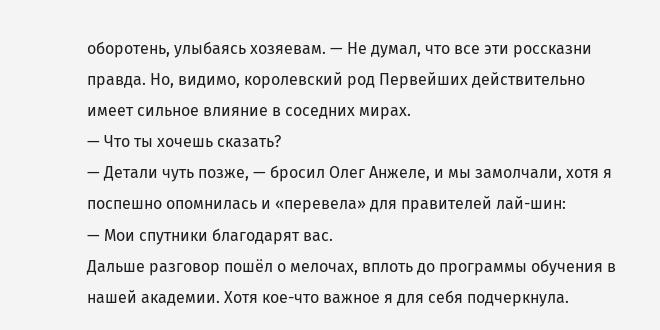оборотень, улыбаясь хозяевам. — Не думал, что все эти россказни правда. Но, видимо, королевский род Первейших действительно имеет сильное влияние в соседних мирах.
— Что ты хочешь сказать?
— Детали чуть позже, — бросил Олег Анжеле, и мы замолчали, хотя я поспешно опомнилась и «перевела» для правителей лай-шин:
— Мои спутники благодарят вас.
Дальше разговор пошёл о мелочах, вплоть до программы обучения в нашей академии. Хотя кое-что важное я для себя подчеркнула.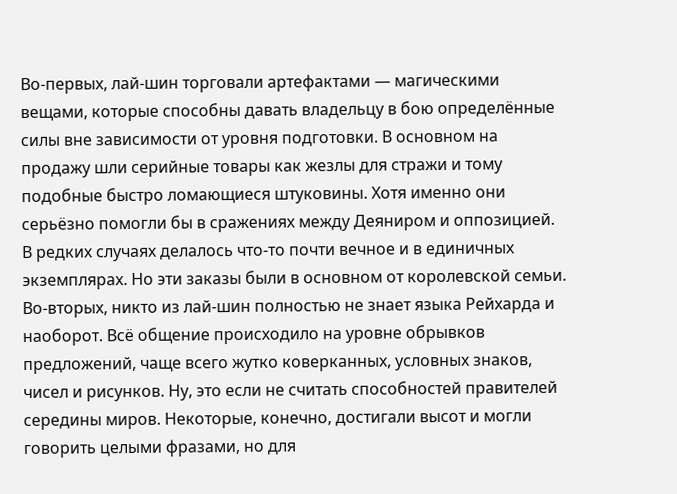Во-первых, лай-шин торговали артефактами — магическими вещами, которые способны давать владельцу в бою определённые силы вне зависимости от уровня подготовки. В основном на продажу шли серийные товары как жезлы для стражи и тому подобные быстро ломающиеся штуковины. Хотя именно они серьёзно помогли бы в сражениях между Деяниром и оппозицией. В редких случаях делалось что-то почти вечное и в единичных экземплярах. Но эти заказы были в основном от королевской семьи.
Во-вторых, никто из лай-шин полностью не знает языка Рейхарда и наоборот. Всё общение происходило на уровне обрывков предложений, чаще всего жутко коверканных, условных знаков, чисел и рисунков. Ну, это если не считать способностей правителей середины миров. Некоторые, конечно, достигали высот и могли говорить целыми фразами, но для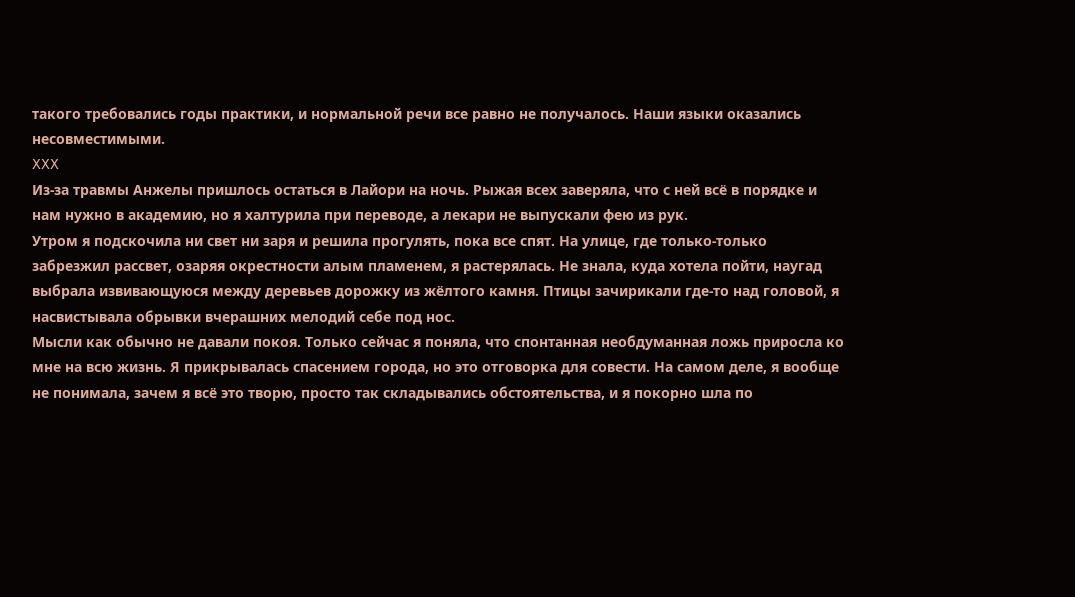такого требовались годы практики, и нормальной речи все равно не получалось. Наши языки оказались несовместимыми.
XXX
Из-за травмы Анжелы пришлось остаться в Лайори на ночь. Рыжая всех заверяла, что с ней всё в порядке и нам нужно в академию, но я халтурила при переводе, а лекари не выпускали фею из рук.
Утром я подскочила ни свет ни заря и решила прогулять, пока все спят. На улице, где только-только забрезжил рассвет, озаряя окрестности алым пламенем, я растерялась. Не знала, куда хотела пойти, наугад выбрала извивающуюся между деревьев дорожку из жёлтого камня. Птицы зачирикали где-то над головой, я насвистывала обрывки вчерашних мелодий себе под нос.
Мысли как обычно не давали покоя. Только сейчас я поняла, что спонтанная необдуманная ложь приросла ко мне на всю жизнь. Я прикрывалась спасением города, но это отговорка для совести. На самом деле, я вообще не понимала, зачем я всё это творю, просто так складывались обстоятельства, и я покорно шла по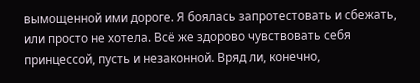вымощенной ими дороге. Я боялась запротестовать и сбежать, или просто не хотела. Всё же здорово чувствовать себя принцессой, пусть и незаконной. Вряд ли, конечно,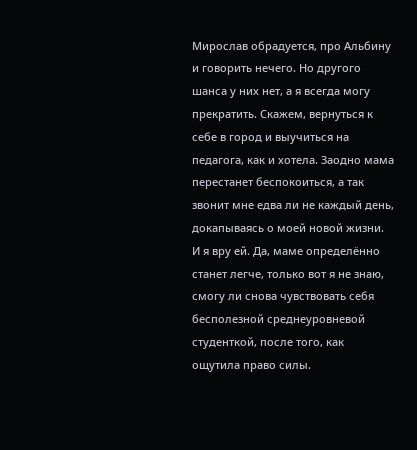Мирослав обрадуется, про Альбину и говорить нечего. Но другого шанса у них нет, а я всегда могу прекратить. Скажем, вернуться к себе в город и выучиться на педагога, как и хотела. Заодно мама перестанет беспокоиться, а так звонит мне едва ли не каждый день, докапываясь о моей новой жизни. И я вру ей. Да, маме определённо станет легче, только вот я не знаю, смогу ли снова чувствовать себя бесполезной среднеуровневой студенткой, после того, как ощутила право силы.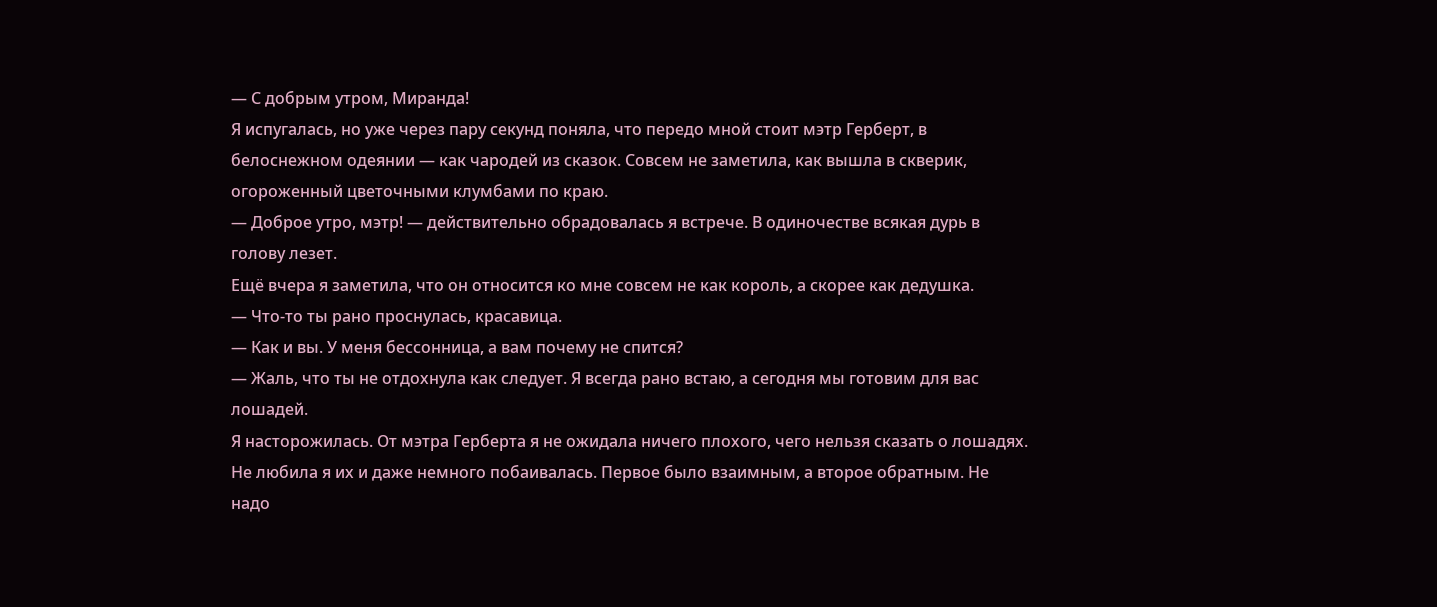— С добрым утром, Миранда!
Я испугалась, но уже через пару секунд поняла, что передо мной стоит мэтр Герберт, в белоснежном одеянии — как чародей из сказок. Совсем не заметила, как вышла в скверик, огороженный цветочными клумбами по краю.
— Доброе утро, мэтр! — действительно обрадовалась я встрече. В одиночестве всякая дурь в голову лезет.
Ещё вчера я заметила, что он относится ко мне совсем не как король, а скорее как дедушка.
— Что-то ты рано проснулась, красавица.
— Как и вы. У меня бессонница, а вам почему не спится?
— Жаль, что ты не отдохнула как следует. Я всегда рано встаю, а сегодня мы готовим для вас лошадей.
Я насторожилась. От мэтра Герберта я не ожидала ничего плохого, чего нельзя сказать о лошадях. Не любила я их и даже немного побаивалась. Первое было взаимным, а второе обратным. Не надо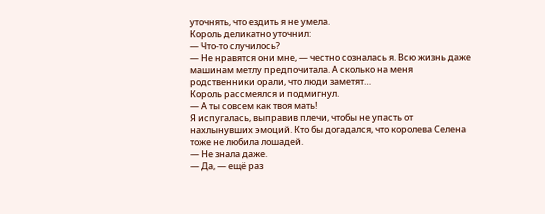уточнять, что ездить я не умела.
Король деликатно уточнил:
— Что-то случилось?
— Не нравятся они мне, — честно созналась я. Всю жизнь даже машинам метлу предпочитала. А сколько на меня родственники орали, что люди заметят…
Король рассмеялся и подмигнул.
— А ты совсем как твоя мать!
Я испугалась, выправив плечи, чтобы не упасть от нахлынувших эмоций. Кто бы догадался, что королева Селена тоже не любила лошадей.
— Не знала даже.
— Да, — ещё раз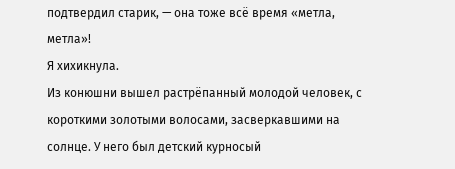подтвердил старик, — она тоже всё время «метла, метла»!
Я хихикнула.
Из конюшни вышел растрёпанный молодой человек, с короткими золотыми волосами, засверкавшими на солнце. У него был детский курносый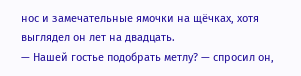нос и замечательные ямочки на щёчках, хотя выглядел он лет на двадцать.
— Нашей гостье подобрать метлу? — спросил он,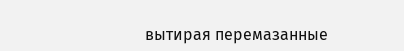вытирая перемазанные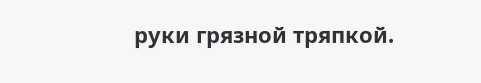руки грязной тряпкой.